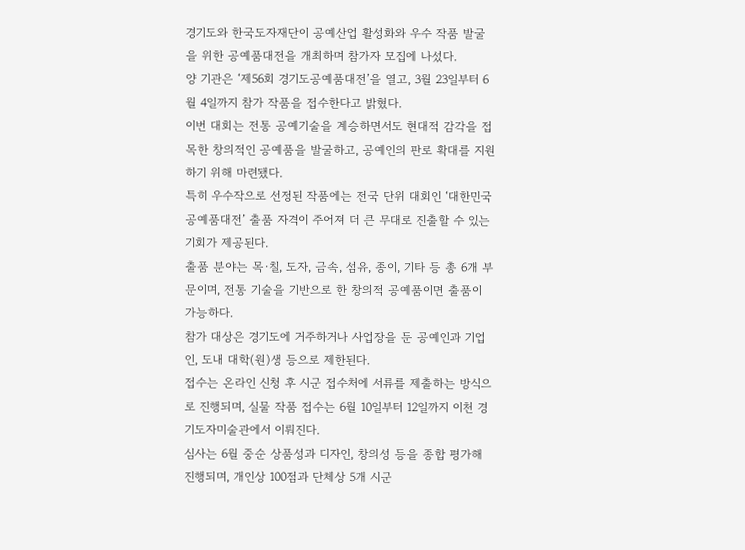경기도와 한국도자재단이 공예산업 활성화와 우수 작품 발굴을 위한 공예품대전을 개최하며 참가자 모집에 나섰다.
양 기관은 ‘제56회 경기도공예품대전’을 열고, 3월 23일부터 6월 4일까지 참가 작품을 접수한다고 밝혔다.
이번 대회는 전통 공예기술을 계승하면서도 현대적 감각을 접목한 창의적인 공예품을 발굴하고, 공예인의 판로 확대를 지원하기 위해 마련됐다.
특히 우수작으로 선정된 작품에는 전국 단위 대회인 ‘대한민국공예품대전’ 출품 자격이 주어져 더 큰 무대로 진출할 수 있는 기회가 제공된다.
출품 분야는 목·칠, 도자, 금속, 섬유, 종이, 기타 등 총 6개 부문이며, 전통 기술을 기반으로 한 창의적 공예품이면 출품이 가능하다.
참가 대상은 경기도에 거주하거나 사업장을 둔 공예인과 기업인, 도내 대학(원)생 등으로 제한된다.
접수는 온라인 신청 후 시군 접수처에 서류를 제출하는 방식으로 진행되며, 실물 작품 접수는 6월 10일부터 12일까지 이천 경기도자미술관에서 이뤄진다.
심사는 6월 중순 상품성과 디자인, 창의성 등을 종합 평가해 진행되며, 개인상 100점과 단체상 5개 시군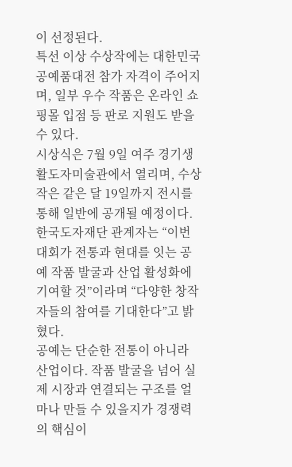이 선정된다.
특선 이상 수상작에는 대한민국공예품대전 참가 자격이 주어지며, 일부 우수 작품은 온라인 쇼핑몰 입점 등 판로 지원도 받을 수 있다.
시상식은 7월 9일 여주 경기생활도자미술관에서 열리며, 수상작은 같은 달 19일까지 전시를 통해 일반에 공개될 예정이다.
한국도자재단 관계자는 “이번 대회가 전통과 현대를 잇는 공예 작품 발굴과 산업 활성화에 기여할 것”이라며 “다양한 창작자들의 참여를 기대한다”고 밝혔다.
공예는 단순한 전통이 아니라 산업이다. 작품 발굴을 넘어 실제 시장과 연결되는 구조를 얼마나 만들 수 있을지가 경쟁력의 핵심이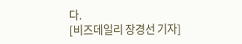다.
[비즈데일리 장경선 기자]